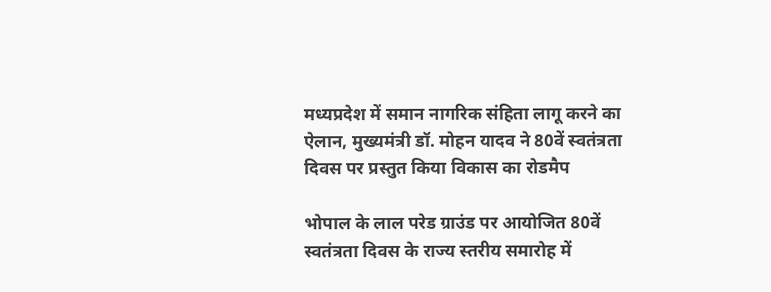मध्यप्रदेश में समान नागरिक संहिता लागू करने का ऐलान, मुख्यमंत्री डॉ. मोहन यादव ने 80वें स्वतंत्रता दिवस पर प्रस्तुत किया विकास का रोडमैप

भोपाल के लाल परेड ग्राउंड पर आयोजित 80वें स्वतंत्रता दिवस के राज्य स्तरीय समारोह में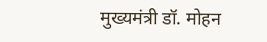मुख्यमंत्री डॉ. मोहन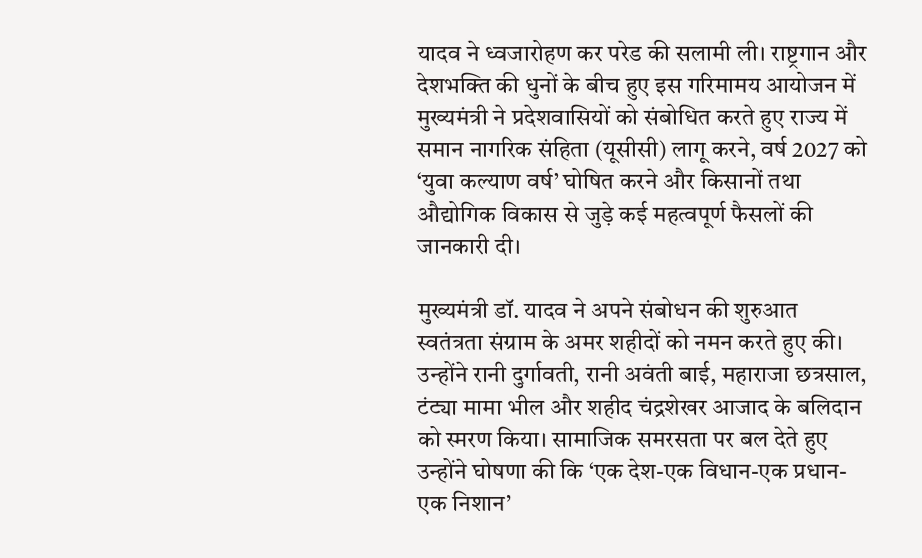यादव ने ध्वजारोहण कर परेड की सलामी ली। राष्ट्रगान और देशभक्ति की धुनों के बीच हुए इस गरिमामय आयोजन में मुख्यमंत्री ने प्रदेशवासियों को संबोधित करते हुए राज्य में समान नागरिक संहिता (यूसीसी) लागू करने, वर्ष 2027 को ‘युवा कल्याण वर्ष’ घोषित करने और किसानों तथा औद्योगिक विकास से जुड़े कई महत्वपूर्ण फैसलों की जानकारी दी।

मुख्यमंत्री डॉ. यादव ने अपने संबोधन की शुरुआत स्वतंत्रता संग्राम के अमर शहीदों को नमन करते हुए की। उन्होंने रानी दुर्गावती, रानी अवंती बाई, महाराजा छत्रसाल, टंट्या मामा भील और शहीद चंद्रशेखर आजाद के बलिदान को स्मरण किया। सामाजिक समरसता पर बल देते हुए उन्होंने घोषणा की कि ‘एक देश-एक विधान-एक प्रधान-एक निशान’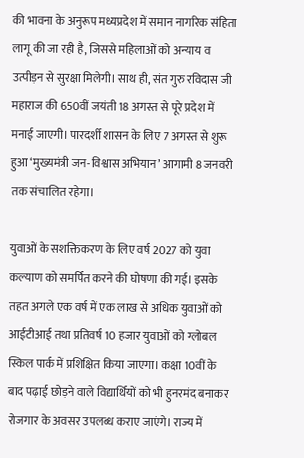की भावना के अनुरूप मध्यप्रदेश में समान नागरिक संहिता लागू की जा रही है, जिससे महिलाओं को अन्याय व उत्पीड़न से सुरक्षा मिलेगी। साथ ही, संत गुरु रविदास जी महाराज की 650वीं जयंती 18 अगस्त से पूरे प्रदेश में मनाई जाएगी। पारदर्शी शासन के लिए 7 अगस्त से शुरू हुआ ‘मुख्यमंत्री जन-विश्वास अभियान’ आगामी 8 जनवरी तक संचालित रहेगा।

युवाओं के सशक्तिकरण के लिए वर्ष 2027 को युवा कल्याण को समर्पित करने की घोषणा की गई। इसके तहत अगले एक वर्ष में एक लाख से अधिक युवाओं को आईटीआई तथा प्रतिवर्ष 10 हजार युवाओं को ग्लोबल स्किल पार्क में प्रशिक्षित किया जाएगा। कक्षा 10वीं के बाद पढ़ाई छोड़ने वाले विद्यार्थियों को भी हुनरमंद बनाकर रोजगार के अवसर उपलब्ध कराए जाएंगे। राज्य में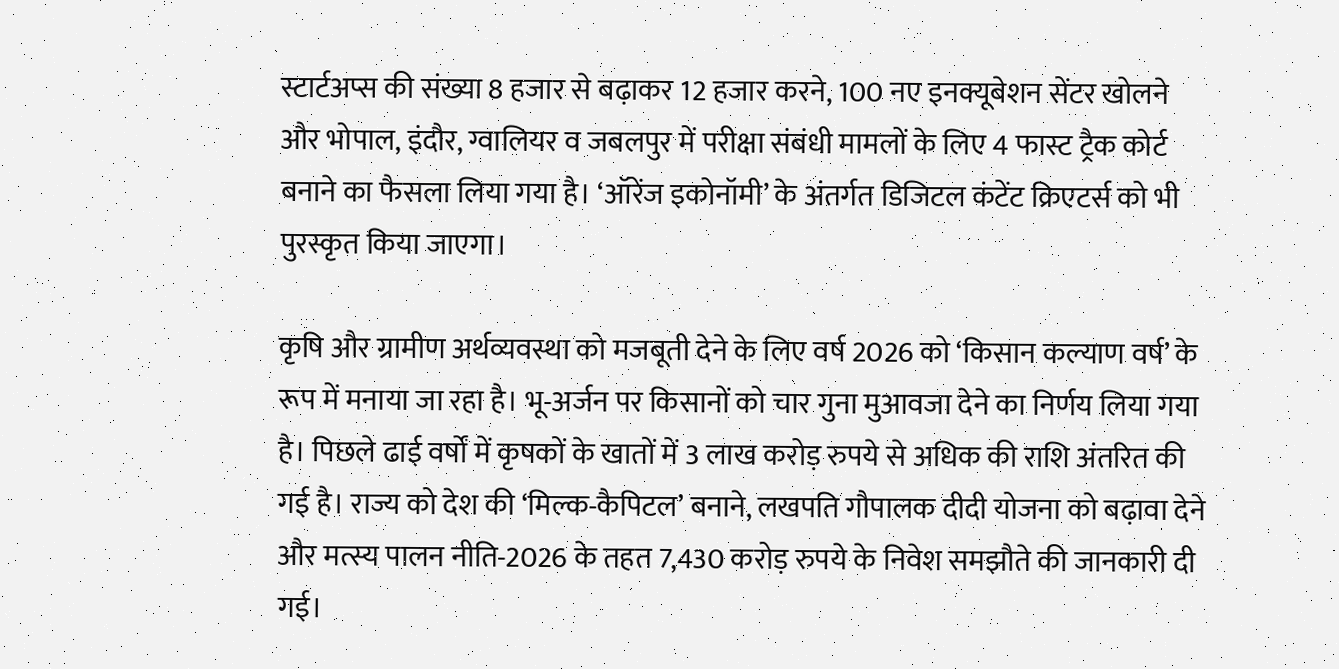स्टार्टअप्स की संख्या 8 हजार से बढ़ाकर 12 हजार करने, 100 नए इनक्यूबेशन सेंटर खोलने और भोपाल, इंदौर, ग्वालियर व जबलपुर में परीक्षा संबंधी मामलों के लिए 4 फास्ट ट्रैक कोर्ट बनाने का फैसला लिया गया है। ‘ऑरेंज इकोनॉमी’ के अंतर्गत डिजिटल कंटेंट क्रिएटर्स को भी पुरस्कृत किया जाएगा।

कृषि और ग्रामीण अर्थव्यवस्था को मजबूती देने के लिए वर्ष 2026 को ‘किसान कल्याण वर्ष’ के रूप में मनाया जा रहा है। भू-अर्जन पर किसानों को चार गुना मुआवजा देने का निर्णय लिया गया है। पिछले ढाई वर्षों में कृषकों के खातों में 3 लाख करोड़ रुपये से अधिक की राशि अंतरित की गई है। राज्य को देश की ‘मिल्क-कैपिटल’ बनाने, लखपति गौपालक दीदी योजना को बढ़ावा देने और मत्स्य पालन नीति-2026 के तहत 7,430 करोड़ रुपये के निवेश समझौते की जानकारी दी गई।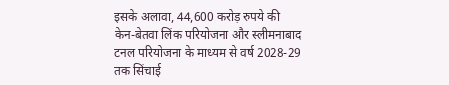इसके अलावा, 44,600 करोड़ रुपये की केन-बेतवा लिंक परियोजना और स्लीमनाबाद टनल परियोजना के माध्यम से वर्ष 2028-29 तक सिंचाई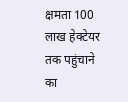क्षमता 100 लाख हेक्टेयर तक पहुंचाने का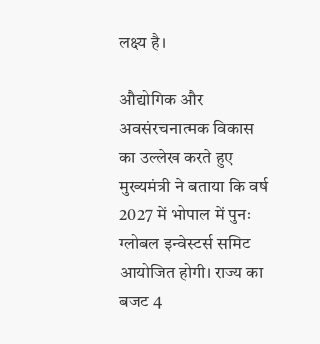लक्ष्य है।

औद्योगिक और अवसंरचनात्मक विकास का उल्लेख करते हुए मुख्यमंत्री ने बताया कि वर्ष 2027 में भोपाल में पुनः ग्लोबल इन्वेस्टर्स समिट आयोजित होगी। राज्य का बजट 4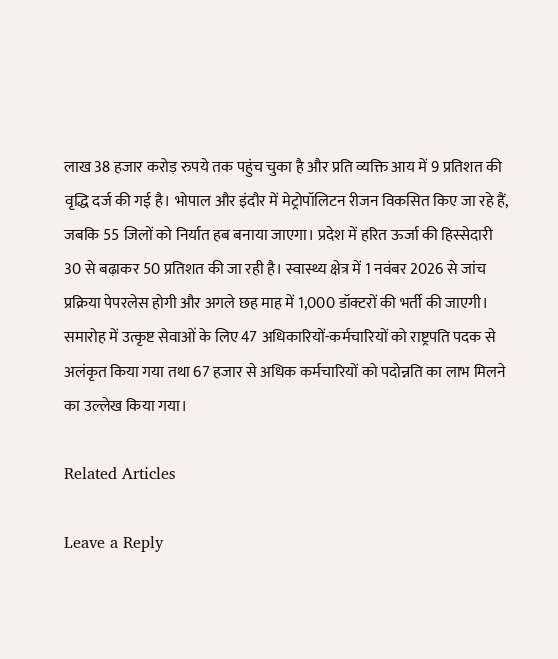लाख 38 हजार करोड़ रुपये तक पहुंच चुका है और प्रति व्यक्ति आय में 9 प्रतिशत की वृद्धि दर्ज की गई है। भोपाल और इंदौर में मेट्रोपॉलिटन रीजन विकसित किए जा रहे हैं, जबकि 55 जिलों को निर्यात हब बनाया जाएगा। प्रदेश में हरित ऊर्जा की हिस्सेदारी 30 से बढ़ाकर 50 प्रतिशत की जा रही है। स्वास्थ्य क्षेत्र में 1 नवंबर 2026 से जांच प्रक्रिया पेपरलेस होगी और अगले छह माह में 1,000 डॉक्टरों की भर्ती की जाएगी। समारोह में उत्कृष्ट सेवाओं के लिए 47 अधिकारियों-कर्मचारियों को राष्ट्रपति पदक से अलंकृत किया गया तथा 67 हजार से अधिक कर्मचारियों को पदोन्नति का लाभ मिलने का उल्लेख किया गया।

Related Articles

Leave a Reply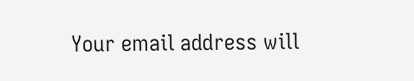Your email address will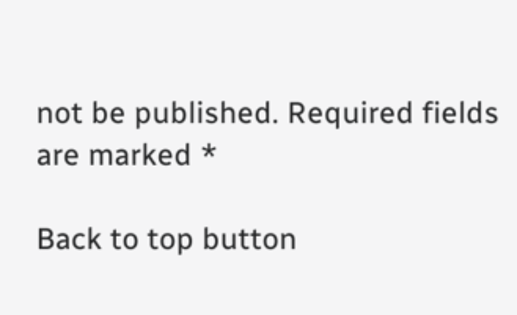not be published. Required fields are marked *

Back to top button